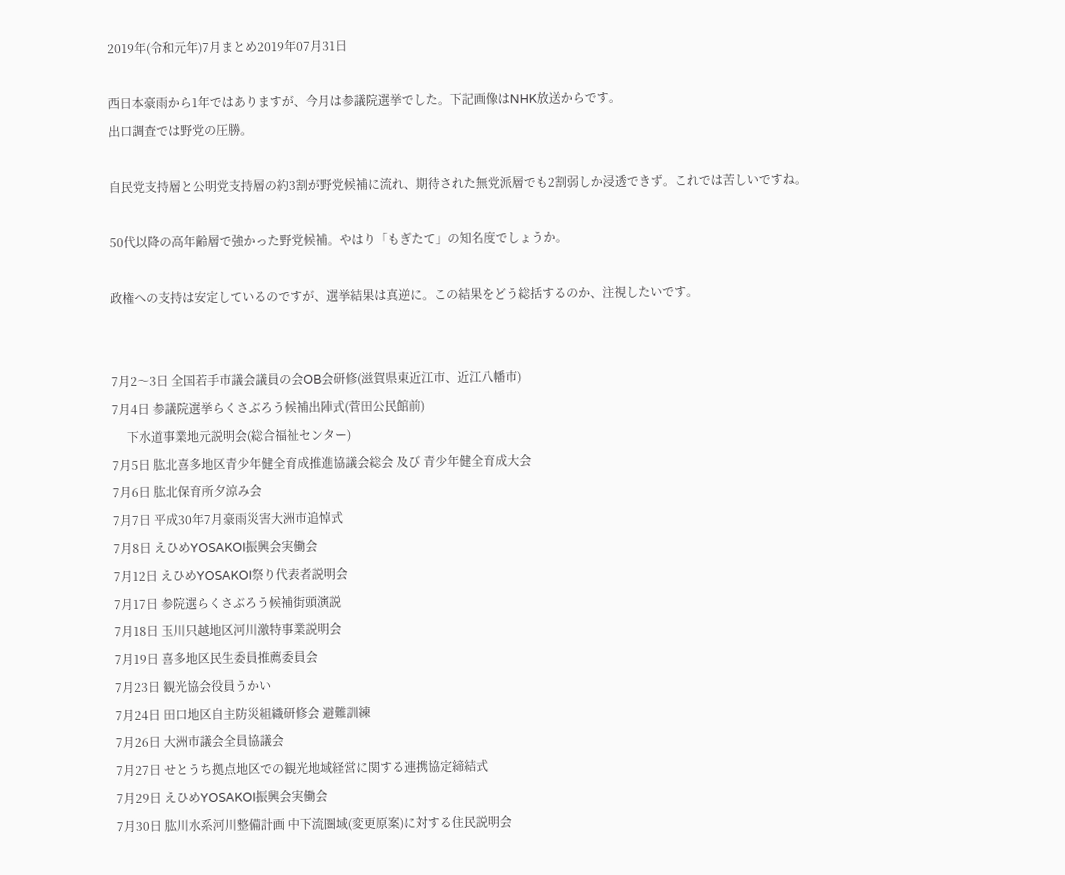2019年(令和元年)7月まとめ2019年07月31日

西日本豪雨から1年ではありますが、今月は参議院選挙でした。下記画像はNHK放送からです。
出口調査では野党の圧勝。

自民党支持層と公明党支持層の約3割が野党候補に流れ、期待された無党派層でも2割弱しか浸透できず。これでは苦しいですね。

50代以降の高年齢層で強かった野党候補。やはり「もぎたて」の知名度でしょうか。

政権への支持は安定しているのですが、選挙結果は真逆に。この結果をどう総括するのか、注視したいです。


7月2〜3日 全国若手市議会議員の会OB会研修(滋賀県東近江市、近江八幡市)
7月4日 参議院選挙らくさぶろう候補出陣式(菅田公民館前)
     下水道事業地元説明会(総合福祉センター)
7月5日 肱北喜多地区青少年健全育成推進協議会総会 及び 青少年健全育成大会
7月6日 肱北保育所夕涼み会
7月7日 平成30年7月豪雨災害大洲市追悼式
7月8日 えひめYOSAKOI振興会実働会
7月12日 えひめYOSAKOI祭り代表者説明会
7月17日 参院選らくさぶろう候補街頭演説
7月18日 玉川只越地区河川激特事業説明会
7月19日 喜多地区民生委員推薦委員会
7月23日 観光協会役員うかい
7月24日 田口地区自主防災組織研修会 避難訓練
7月26日 大洲市議会全員協議会
7月27日 せとうち拠点地区での観光地域経営に関する連携協定締結式
7月29日 えひめYOSAKOI振興会実働会
7月30日 肱川水系河川整備計画 中下流圏域(変更原案)に対する住民説明会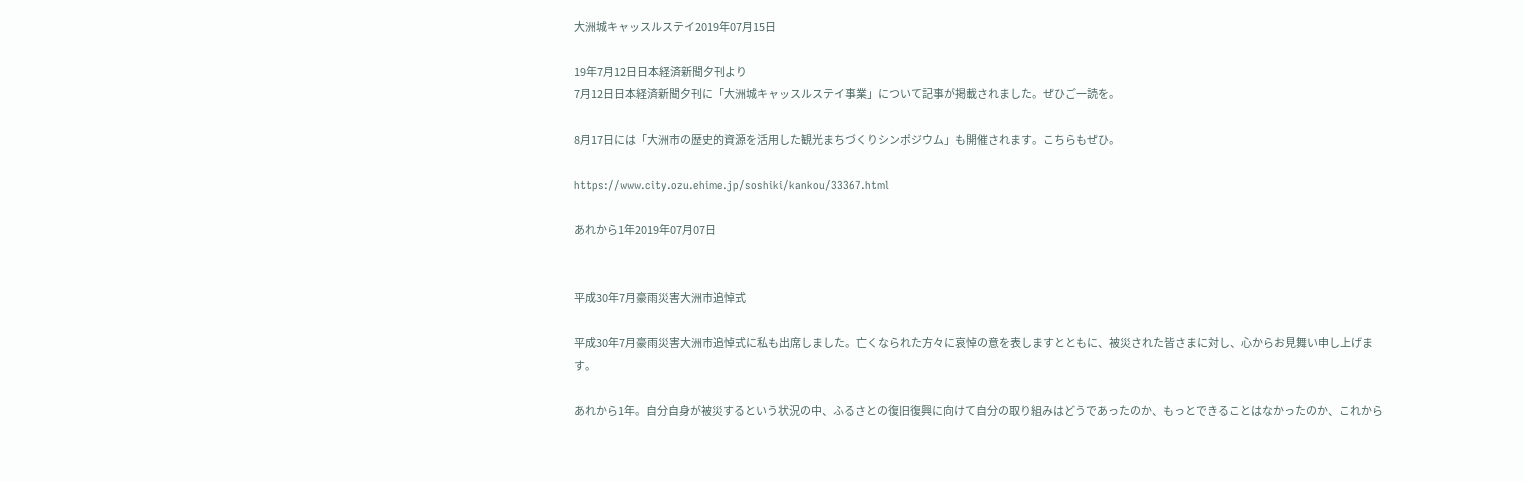大洲城キャッスルステイ2019年07月15日

19年7月12日日本経済新聞夕刊より
7月12日日本経済新聞夕刊に「大洲城キャッスルステイ事業」について記事が掲載されました。ぜひご一読を。

8月17日には「大洲市の歴史的資源を活用した観光まちづくりシンポジウム」も開催されます。こちらもぜひ。

https://www.city.ozu.ehime.jp/soshiki/kankou/33367.html

あれから1年2019年07月07日


平成30年7月豪雨災害大洲市追悼式

平成30年7月豪雨災害大洲市追悼式に私も出席しました。亡くなられた方々に哀悼の意を表しますとともに、被災された皆さまに対し、心からお見舞い申し上げます。

あれから1年。自分自身が被災するという状況の中、ふるさとの復旧復興に向けて自分の取り組みはどうであったのか、もっとできることはなかったのか、これから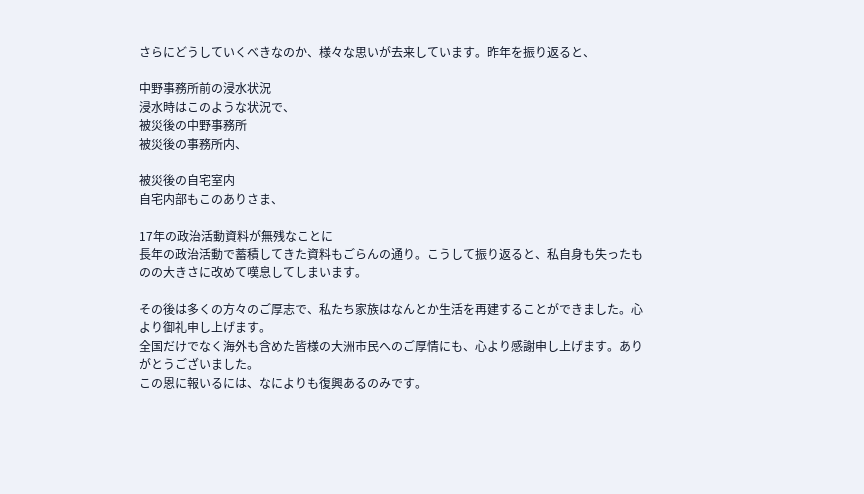さらにどうしていくべきなのか、様々な思いが去来しています。昨年を振り返ると、

中野事務所前の浸水状況
浸水時はこのような状況で、
被災後の中野事務所
被災後の事務所内、

被災後の自宅室内
自宅内部もこのありさま、

17年の政治活動資料が無残なことに
長年の政治活動で蓄積してきた資料もごらんの通り。こうして振り返ると、私自身も失ったものの大きさに改めて嘆息してしまいます。

その後は多くの方々のご厚志で、私たち家族はなんとか生活を再建することができました。心より御礼申し上げます。
全国だけでなく海外も含めた皆様の大洲市民へのご厚情にも、心より感謝申し上げます。ありがとうございました。
この恩に報いるには、なによりも復興あるのみです。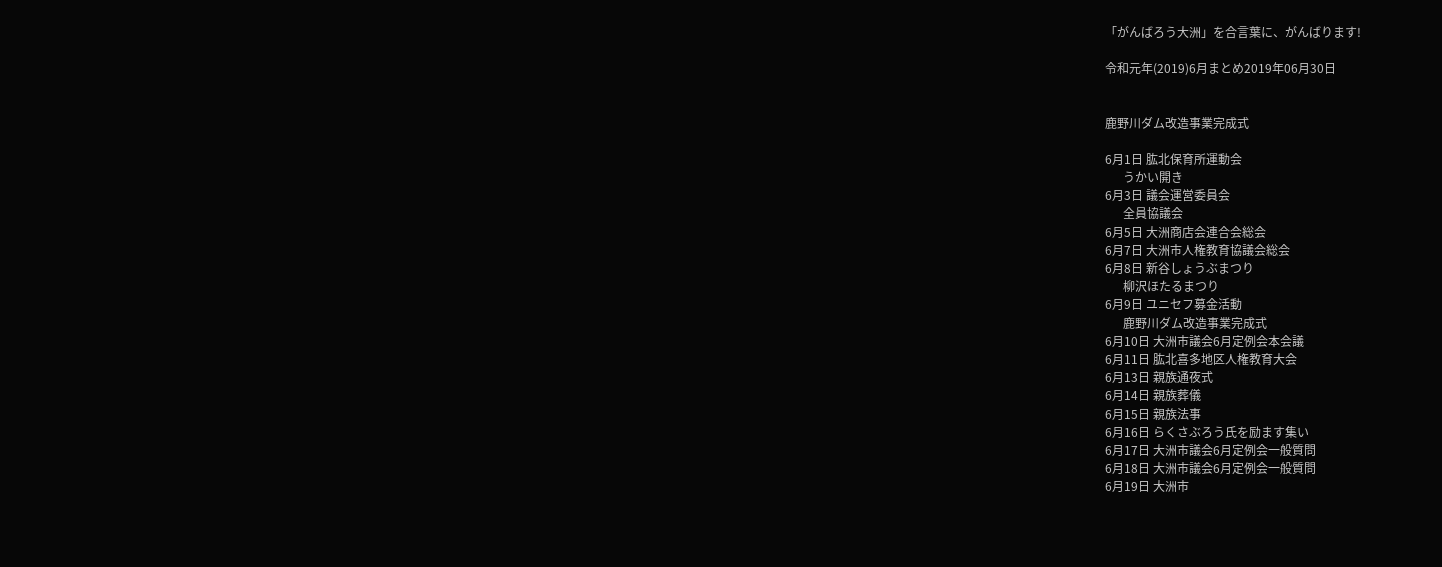「がんばろう大洲」を合言葉に、がんばります!

令和元年(2019)6月まとめ2019年06月30日


鹿野川ダム改造事業完成式

6月1日 肱北保育所運動会
      うかい開き
6月3日 議会運営委員会
      全員協議会
6月5日 大洲商店会連合会総会
6月7日 大洲市人権教育協議会総会
6月8日 新谷しょうぶまつり
      柳沢ほたるまつり
6月9日 ユニセフ募金活動
      鹿野川ダム改造事業完成式
6月10日 大洲市議会6月定例会本会議
6月11日 肱北喜多地区人権教育大会
6月13日 親族通夜式
6月14日 親族葬儀
6月15日 親族法事
6月16日 らくさぶろう氏を励ます集い
6月17日 大洲市議会6月定例会一般質問
6月18日 大洲市議会6月定例会一般質問
6月19日 大洲市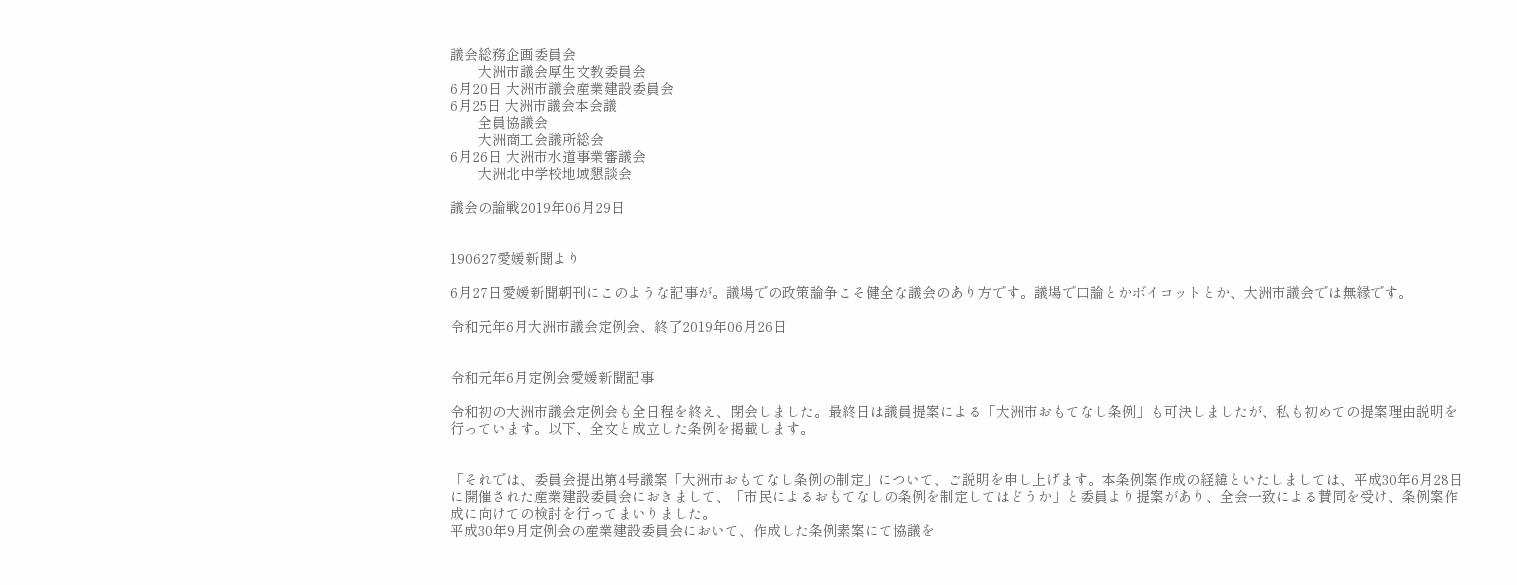議会総務企画委員会
       大洲市議会厚生文教委員会
6月20日 大洲市議会産業建設委員会
6月25日 大洲市議会本会議
       全員協議会
       大洲商工会議所総会
6月26日 大洲市水道事業審議会
       大洲北中学校地域懇談会

議会の論戦2019年06月29日


190627愛媛新聞より

6月27日愛媛新聞朝刊にこのような記事が。議場での政策論争こそ健全な議会のあり方です。議場で口論とかボイコットとか、大洲市議会では無縁です。

令和元年6月大洲市議会定例会、終了2019年06月26日


令和元年6月定例会愛媛新聞記事

令和初の大洲市議会定例会も全日程を終え、閉会しました。最終日は議員提案による「大洲市おもてなし条例」も可決しましたが、私も初めての提案理由説明を行っています。以下、全文と成立した条例を掲載します。


「それでは、委員会提出第4号議案「大洲市おもてなし条例の制定」について、ご説明を申し上げます。本条例案作成の経緯といたしましては、平成30年6月28日に開催された産業建設委員会におきまして、「市民によるおもてなしの条例を制定してはどうか」と委員より提案があり、全会一致による賛同を受け、条例案作成に向けての検討を行ってまいりました。
平成30年9月定例会の産業建設委員会において、作成した条例素案にて協議を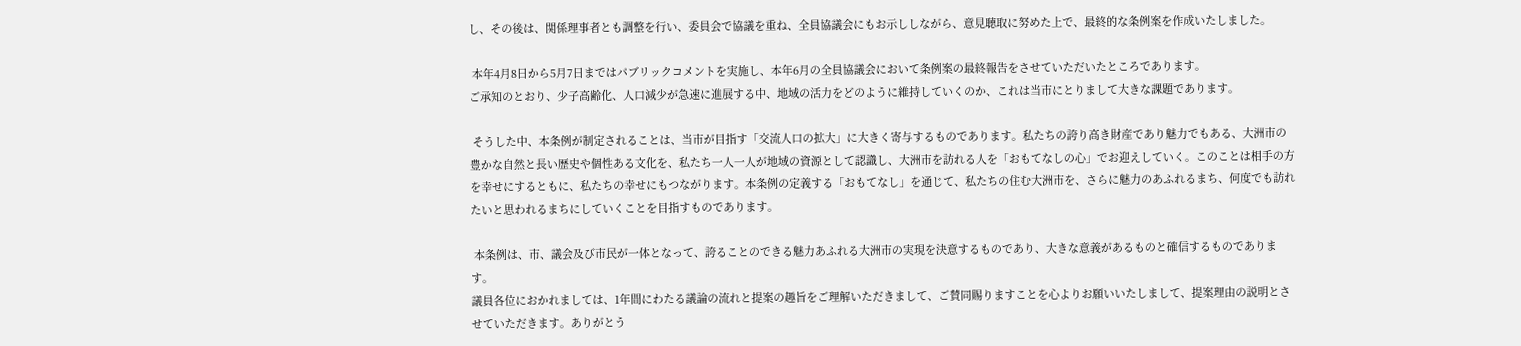し、その後は、関係理事者とも調整を行い、委員会で協議を重ね、全員協議会にもお示ししながら、意見聴取に努めた上で、最終的な条例案を作成いたしました。

 本年4月8日から5月7日まではパブリックコメントを実施し、本年6月の全員協議会において条例案の最終報告をさせていただいたところであります。
ご承知のとおり、少子高齢化、人口減少が急速に進展する中、地域の活力をどのように維持していくのか、これは当市にとりまして大きな課題であります。

 そうした中、本条例が制定されることは、当市が目指す「交流人口の拡大」に大きく寄与するものであります。私たちの誇り高き財産であり魅力でもある、大洲市の豊かな自然と長い歴史や個性ある文化を、私たち一人一人が地域の資源として認識し、大洲市を訪れる人を「おもてなしの心」でお迎えしていく。このことは相手の方を幸せにするともに、私たちの幸せにもつながります。本条例の定義する「おもてなし」を通じて、私たちの住む大洲市を、さらに魅力のあふれるまち、何度でも訪れたいと思われるまちにしていくことを目指すものであります。

 本条例は、市、議会及び市民が一体となって、誇ることのできる魅力あふれる大洲市の実現を決意するものであり、大きな意義があるものと確信するものであります。
議員各位におかれましては、1年間にわたる議論の流れと提案の趣旨をご理解いただきまして、ご賛同賜りますことを心よりお願いいたしまして、提案理由の説明とさせていただきます。ありがとう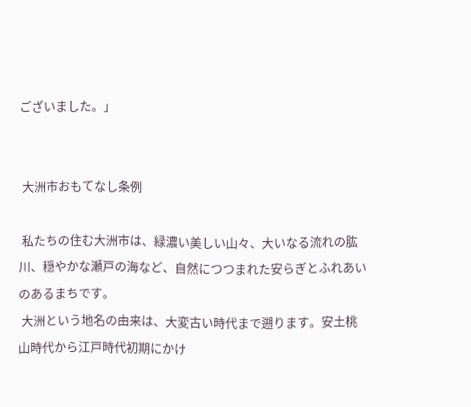ございました。」


 大洲市おもてなし条例

 私たちの住む大洲市は、緑濃い美しい山々、大いなる流れの肱川、穏やかな瀬戸の海など、自然につつまれた安らぎとふれあいのあるまちです。
 大洲という地名の由来は、大変古い時代まで遡ります。安土桃山時代から江戸時代初期にかけ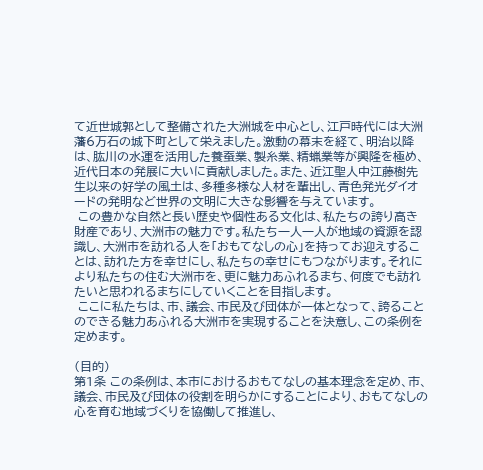て近世城郭として整備された大洲城を中心とし、江戸時代には大洲藩6万石の城下町として栄えました。激動の幕末を経て、明治以降は、肱川の水運を活用した養蚕業、製糸業、精蝋業等が興隆を極め、近代日本の発展に大いに貢献しました。また、近江聖人中江藤樹先生以来の好学の風土は、多種多様な人材を輩出し、青色発光ダイオードの発明など世界の文明に大きな影響を与えています。
 この豊かな自然と長い歴史や個性ある文化は、私たちの誇り高き財産であり、大洲市の魅力です。私たち一人一人が地域の資源を認識し、大洲市を訪れる人を「おもてなしの心」を持ってお迎えすることは、訪れた方を幸せにし、私たちの幸せにもつながります。それにより私たちの住む大洲市を、更に魅力あふれるまち、何度でも訪れたいと思われるまちにしていくことを目指します。
 ここに私たちは、市、議会、市民及び団体が一体となって、誇ることのできる魅力あふれる大洲市を実現することを決意し、この条例を定めます。

(目的)
第1条 この条例は、本市におけるおもてなしの基本理念を定め、市、議会、市民及び団体の役割を明らかにすることにより、おもてなしの心を育む地域づくりを協働して推進し、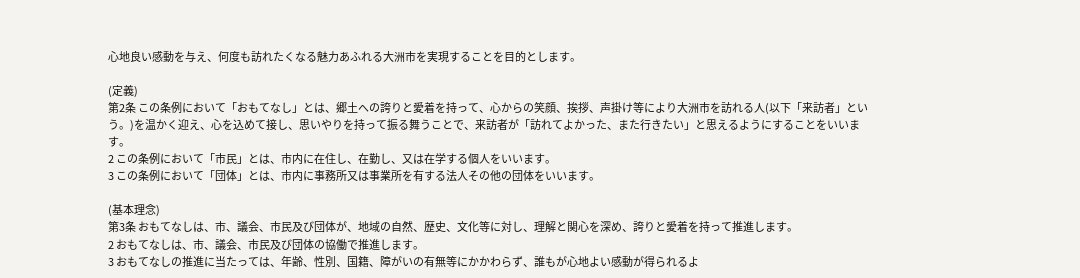心地良い感動を与え、何度も訪れたくなる魅力あふれる大洲市を実現することを目的とします。

(定義)
第2条 この条例において「おもてなし」とは、郷土への誇りと愛着を持って、心からの笑顔、挨拶、声掛け等により大洲市を訪れる人(以下「来訪者」という。)を温かく迎え、心を込めて接し、思いやりを持って振る舞うことで、来訪者が「訪れてよかった、また行きたい」と思えるようにすることをいいます。
2 この条例において「市民」とは、市内に在住し、在勤し、又は在学する個人をいいます。
3 この条例において「団体」とは、市内に事務所又は事業所を有する法人その他の団体をいいます。

(基本理念)
第3条 おもてなしは、市、議会、市民及び団体が、地域の自然、歴史、文化等に対し、理解と関心を深め、誇りと愛着を持って推進します。
2 おもてなしは、市、議会、市民及び団体の協働で推進します。
3 おもてなしの推進に当たっては、年齢、性別、国籍、障がいの有無等にかかわらず、誰もが心地よい感動が得られるよ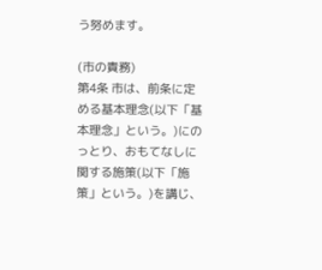う努めます。

(市の責務)
第4条 市は、前条に定める基本理念(以下「基本理念」という。)にのっとり、おもてなしに関する施策(以下「施策」という。)を講じ、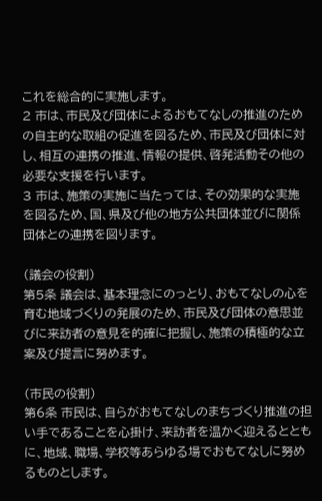これを総合的に実施します。
2 市は、市民及び団体によるおもてなしの推進のための自主的な取組の促進を図るため、市民及び団体に対し、相互の連携の推進、情報の提供、啓発活動その他の必要な支援を行います。
3 市は、施策の実施に当たっては、その効果的な実施を図るため、国、県及び他の地方公共団体並びに関係団体との連携を図ります。

(議会の役割)
第5条 議会は、基本理念にのっとり、おもてなしの心を育む地域づくりの発展のため、市民及び団体の意思並びに来訪者の意見を的確に把握し、施策の積極的な立案及び提言に努めます。

(市民の役割)
第6条 市民は、自らがおもてなしのまちづくり推進の担い手であることを心掛け、来訪者を温かく迎えるとともに、地域、職場、学校等あらゆる場でおもてなしに努めるものとします。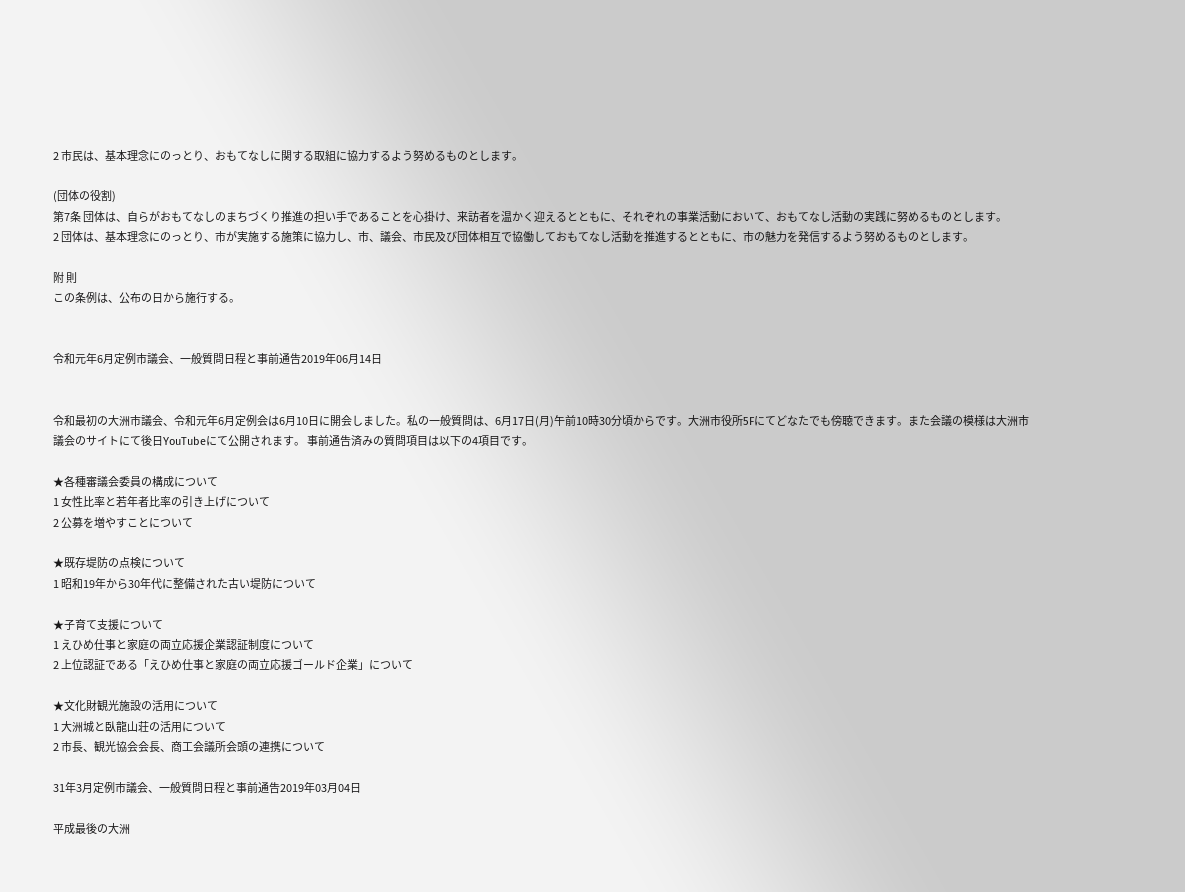2 市民は、基本理念にのっとり、おもてなしに関する取組に協力するよう努めるものとします。

(団体の役割)
第7条 団体は、自らがおもてなしのまちづくり推進の担い手であることを心掛け、来訪者を温かく迎えるとともに、それぞれの事業活動において、おもてなし活動の実践に努めるものとします。
2 団体は、基本理念にのっとり、市が実施する施策に協力し、市、議会、市民及び団体相互で協働しておもてなし活動を推進するとともに、市の魅力を発信するよう努めるものとします。

附 則
この条例は、公布の日から施行する。


令和元年6月定例市議会、一般質問日程と事前通告2019年06月14日


令和最初の大洲市議会、令和元年6月定例会は6月10日に開会しました。私の一般質問は、6月17日(月)午前10時30分頃からです。大洲市役所5Fにてどなたでも傍聴できます。また会議の模様は大洲市議会のサイトにて後日YouTubeにて公開されます。 事前通告済みの質問項目は以下の4項目です。

★各種審議会委員の構成について
1 女性比率と若年者比率の引き上げについて
2 公募を増やすことについて

★既存堤防の点検について
1 昭和19年から30年代に整備された古い堤防について

★子育て支援について
1 えひめ仕事と家庭の両立応援企業認証制度について
2 上位認証である「えひめ仕事と家庭の両立応援ゴールド企業」について

★文化財観光施設の活用について
1 大洲城と臥龍山荘の活用について
2 市長、観光協会会長、商工会議所会頭の連携について

31年3月定例市議会、一般質問日程と事前通告2019年03月04日

平成最後の大洲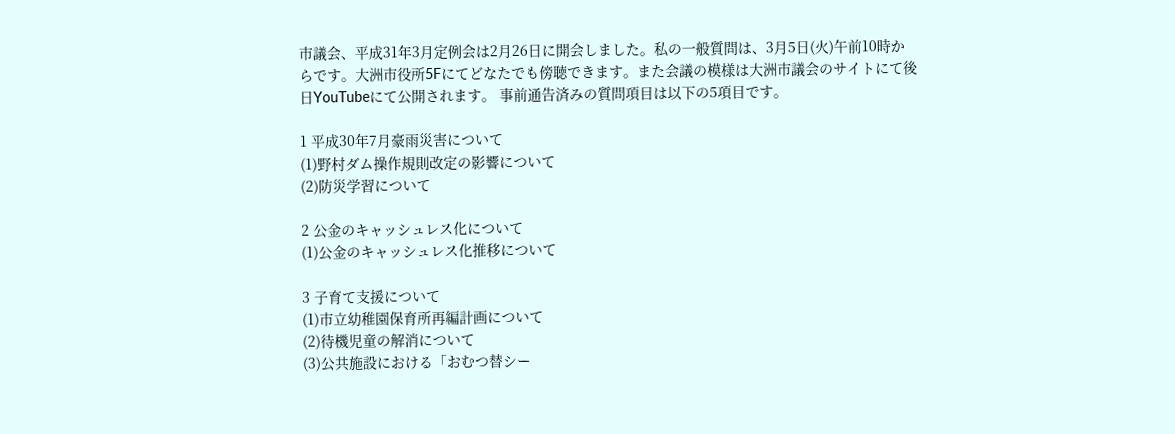市議会、平成31年3月定例会は2月26日に開会しました。私の一般質問は、3月5日(火)午前10時からです。大洲市役所5Fにてどなたでも傍聴できます。また会議の模様は大洲市議会のサイトにて後日YouTubeにて公開されます。 事前通告済みの質問項目は以下の5項目です。

1 平成30年7月豪雨災害について
(1)野村ダム操作規則改定の影響について
(2)防災学習について

2 公金のキャッシュレス化について
(1)公金のキャッシュレス化推移について

3 子育て支援について
(1)市立幼稚園保育所再編計画について
(2)待機児童の解消について
(3)公共施設における「おむつ替シー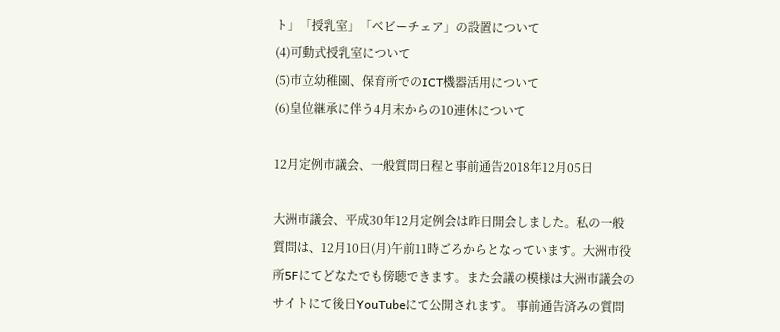ト」「授乳室」「ベビーチェア」の設置について
(4)可動式授乳室について
(5)市立幼稚園、保育所でのICT機器活用について
(6)皇位継承に伴う4月末からの10連休について

12月定例市議会、一般質問日程と事前通告2018年12月05日

大洲市議会、平成30年12月定例会は昨日開会しました。私の一般質問は、12月10日(月)午前11時ごろからとなっています。大洲市役所5Fにてどなたでも傍聴できます。また会議の模様は大洲市議会のサイトにて後日YouTubeにて公開されます。 事前通告済みの質問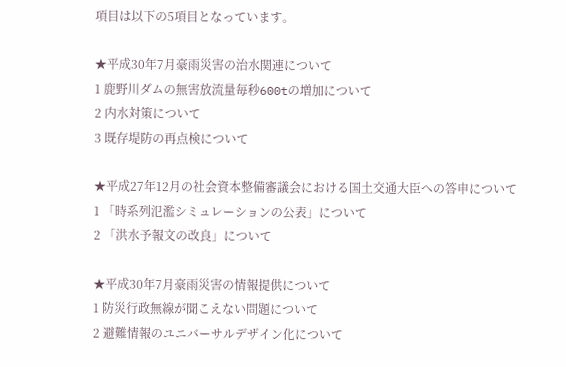項目は以下の5項目となっています。

★平成30年7月豪雨災害の治水関連について
1 鹿野川ダムの無害放流量毎秒600tの増加について
2 内水対策について
3 既存堤防の再点検について

★平成27年12月の社会資本整備審議会における国土交通大臣への答申について
1 「時系列氾濫シミュレーションの公表」について
2 「洪水予報文の改良」について

★平成30年7月豪雨災害の情報提供について
1 防災行政無線が聞こえない問題について
2 避難情報のユニバーサルデザイン化について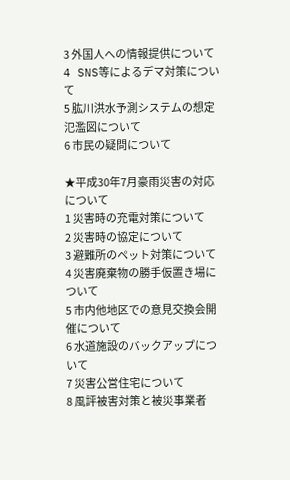3 外国人への情報提供について
4 SNS等によるデマ対策について
5 肱川洪水予測システムの想定氾濫図について
6 市民の疑問について

★平成30年7月豪雨災害の対応について
1 災害時の充電対策について
2 災害時の協定について
3 避難所のペット対策について
4 災害廃棄物の勝手仮置き場について
5 市内他地区での意見交換会開催について
6 水道施設のバックアップについて
7 災害公営住宅について
8 風評被害対策と被災事業者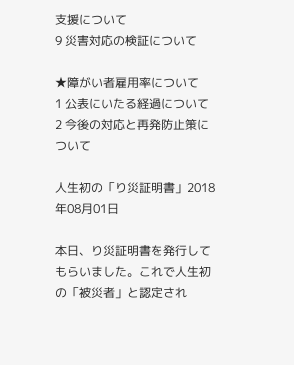支援について
9 災害対応の検証について

★障がい者雇用率について
1 公表にいたる経過について
2 今後の対応と再発防止策について

人生初の「り災証明書」2018年08月01日

本日、り災証明書を発行してもらいました。これで人生初の「被災者」と認定され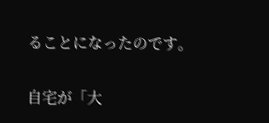ることになったのです。

自宅が「大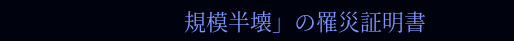規模半壊」の罹災証明書